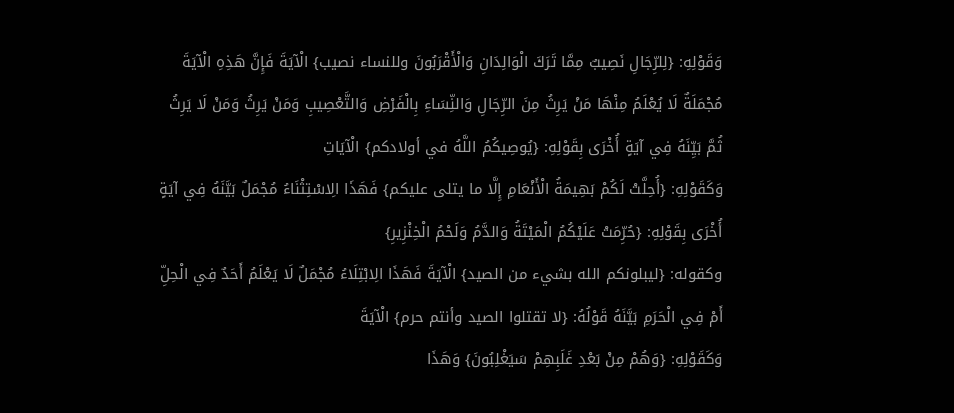وَقَوْلِهِ: {لِلرِّجَالِ نَصِيبٌ مِمَّا تَرَكَ الْوَالِدَانِ وَالْأَقْرَبُونَ وللنساء نصيب} الْآيَةَ فَإِنَّ هَذِهِ الْآيَةَ مُجْمَلَةٌ لَا يُعْلَمُ مِنْهَا مَنْ يَرِثُ مِنَ الرِّجَالِ وَالنِّسَاءِ بِالْفَرْضِ وَالتَّعْصِيبِ وَمَنْ يَرِثُ وَمَنْ لَا يَرِثُ ثُمَّ بَيِّنَهُ فِي آيَةٍ أُخْرَى بِقَوْلِهِ: {يُوصِيكُمُ اللَّهُ في أولادكم} الْآيَاتِ
وَكَقَوْلِهِ: {أُحِلَّتْ لَكُمْ بَهِيمَةُ الْأَنْعَامِ إِلَّا ما يتلى عليكم} فَهَذَا الِاسْتِثْنَاءُ مُجْمَلٌ بَيَّنَهُ فِي آيَةٍ أُخْرَى بِقَوْلِهِ: {حُرِّمَتْ عَلَيْكُمُ الْمَيْتَةُ وَالدَّمُ وَلَحْمُ الْخِنْزِيرِ}
وكقوله: {ليبلونكم الله بشيء من الصيد} الْآيَةَ فَهَذَا الِابْتِلَاءُ مُجْمَلٌ لَا يَعْلَمُ أَحَدٌ فِي الْحِلِّ أَمْ فِي الْحَرَمِ بَيَّنَهُ قَوْلُهُ: {لا تقتلوا الصيد وأنتم حرم} الْآيَةَ
وَكَقَوْلِهِ: {وَهُمْ مِنْ بَعْدِ غَلَبِهِمْ سَيَغْلِبُونَ} وَهَذَا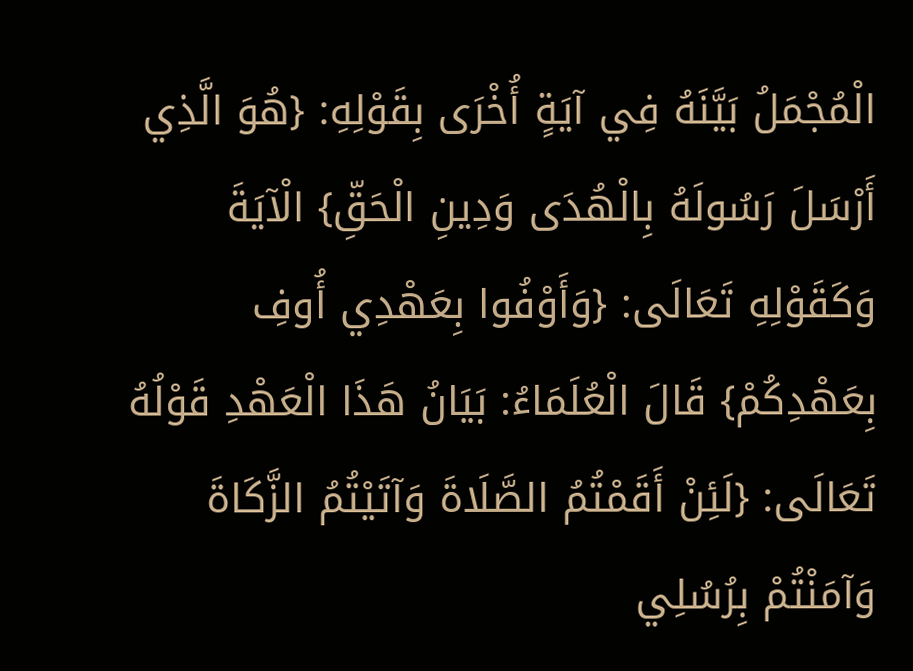الْمُجْمَلُ بَيَّنَهُ فِي آيَةٍ أُخْرَى بِقَوْلِهِ: {هُوَ الَّذِي أَرْسَلَ رَسُولَهُ بِالْهُدَى وَدِينِ الْحَقِّ} الْآيَةَ
وَكَقَوْلِهِ تَعَالَى: {وَأَوْفُوا بِعَهْدِي أُوفِ بِعَهْدِكُمْ} قَالَ الْعُلَمَاءُ: بَيَانُ هَذَا الْعَهْدِ قَوْلُهُ تَعَالَى: {لَئِنْ أَقَمْتُمُ الصَّلَاةَ وَآتَيْتُمُ الزَّكَاةَ وَآمَنْتُمْ بِرُسُلِي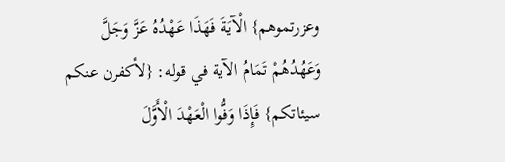وعزرتموهم} الْآيَةَ فَهَذَا عَهْدُهُ عَزَّ وَجَلَّ وَعَهُدُهُمْ تَمَامُ الآية في قوله: {لأكفرن عنكم سيئاتكم} فَإِذَا وَفُّوا الْعَهْدَ الْأَوَّلَ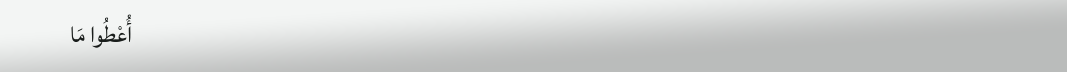أُعْطُوا مَا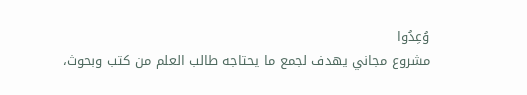وُعِدُوا
مشروع مجاني يهدف لجمع ما يحتاجه طالب العلم من كتب وبحوث،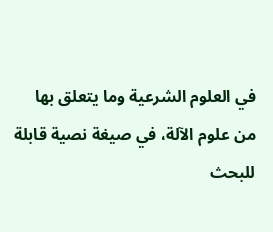في العلوم الشرعية وما يتعلق بها من علوم الآلة، في صيغة نصية قابلة للبحث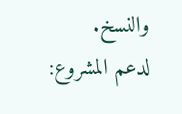والنسخ.
لدعم المشروع: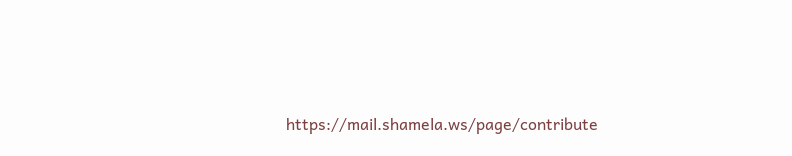https://mail.shamela.ws/page/contribute